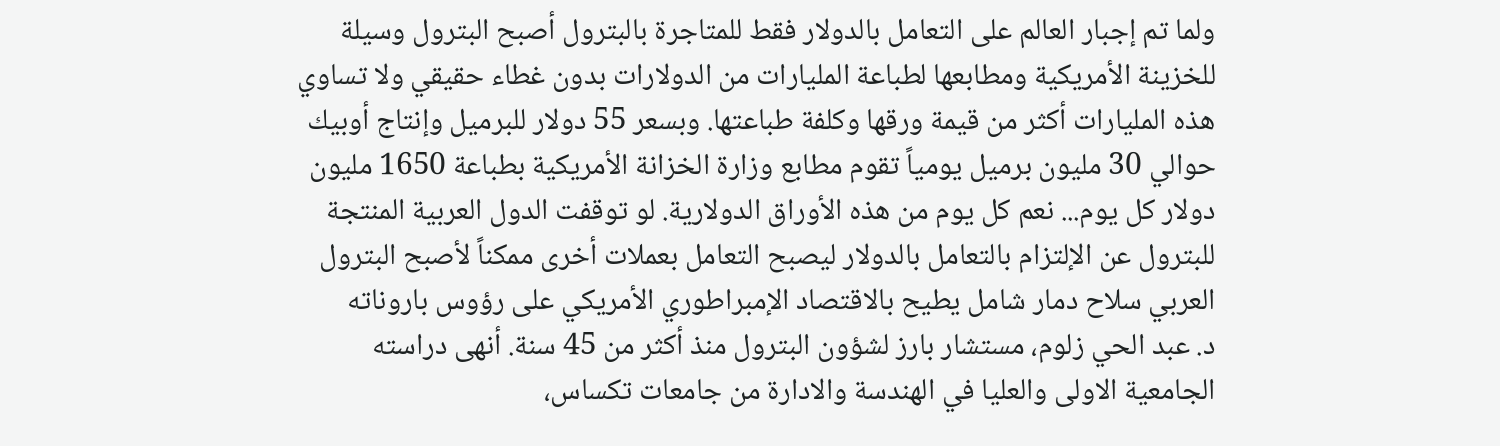ولما تم إجبار العالم على التعامل بالدولار فقط للمتاجرة بالبترول أصبح البترول وسيلة للخزينة الأمريكية ومطابعها لطباعة المليارات من الدولارات بدون غطاء حقيقي ولا تساوي هذه المليارات أكثر من قيمة ورقها وكلفة طباعتها. وبسعر 55 دولار للبرميل وإنتاج أوبيك حوالي 30 مليون برميل يومياً تقوم مطابع وزارة الخزانة الأمريكية بطباعة 1650 مليون دولار كل يوم... نعم كل يوم من هذه الأوراق الدولارية. لو توقفت الدول العربية المنتجة للبترول عن الإلتزام بالتعامل بالدولار ليصبح التعامل بعملات أخرى ممكناً لأصبح البترول العربي سلاح دمار شامل يطيح بالاقتصاد الإمبراطوري الأمريكي على رؤوس باروناته
د. عبد الحي زلوم، مستشار بارز لشؤون البترول منذ أكثر من 45 سنة. أنهى دراسته الجامعية الاولى والعليا في الهندسة والادارة من جامعات تكساس،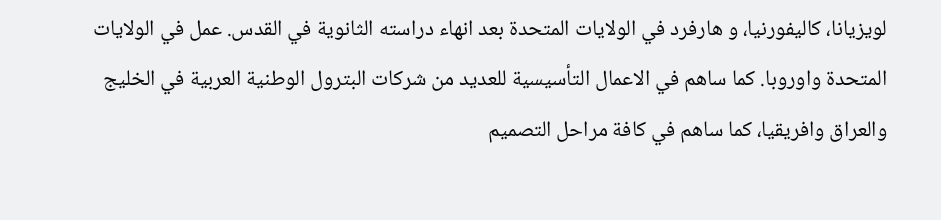لويزيانا، كاليفورنيا، و هارفرد في الولايات المتحدة بعد انهاء دراسته الثانوية في القدس. عمل في الولايات المتحدة واوروبا. كما ساهم في الاعمال التأسيسية للعديد من شركات البترول الوطنية العربية في الخليج والعراق وافريقيا، كما ساهم في كافة مراحل التصميم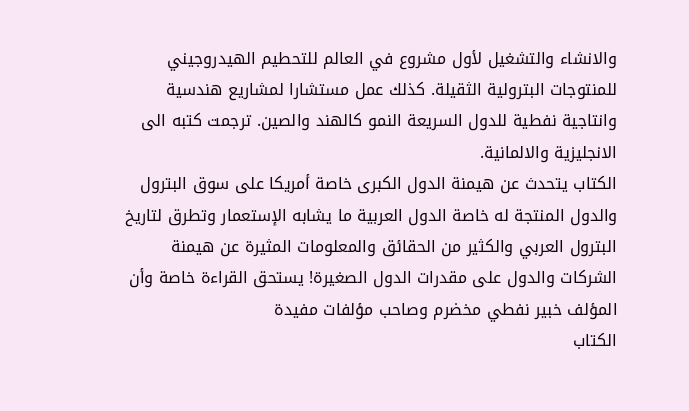والانشاء والتشغيل لأول مشروع في العالم للتحطيم الهيدروجيني للمنتوجات البترولية الثقيلة. كذلك عمل مستشارا لمشاريع هندسية وانتاجية نفطية للدول السريعة النمو كالهند والصين. ترجمت كتبه الى الانجليزية والالمانية.
الكتاب يتحدث عن هيمنة الدول الكبرى خاصة أمريكا على سوق البترول والدول المنتجة له خاصة الدول العربية ما يشابه الإستعمار وتطرق لتاريخ البترول العربي والكثير من الحقائق والمعلومات المثيرة عن هيمنة الشركات والدول على مقدرات الدول الصغيرة! يستحق القراءة خاصة وأن المؤلف خبير نفطي مخضرم وصاحب مؤلفات مفيدة
الكتاب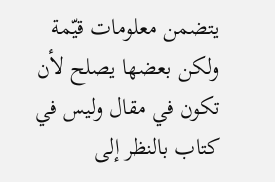يتضمن معلومات قيّمة ولكن بعضها يصلح لأن تكون في مقال وليس في كتاب بالنظر إلى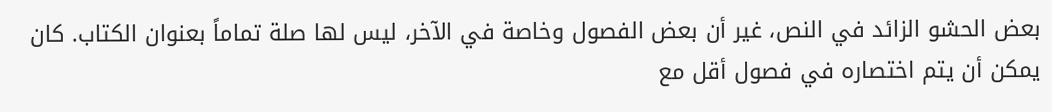بعض الحشو الزائد في النص، غير أن بعض الفصول وخاصة في الآخر، ليس لها صلة تماماً بعنوان الكتاب. كان يمكن أن يتم اختصاره في فصول أقل مع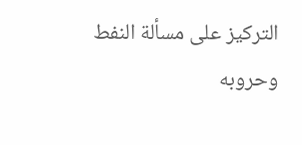التركيز على مسألة النفط وحروبه